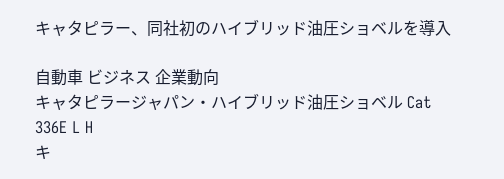キャタピラー、同社初のハイブリッド油圧ショベルを導入

自動車 ビジネス 企業動向
キャタピラージャパン・ハイブリッド油圧ショベル Cat 336E L H
キ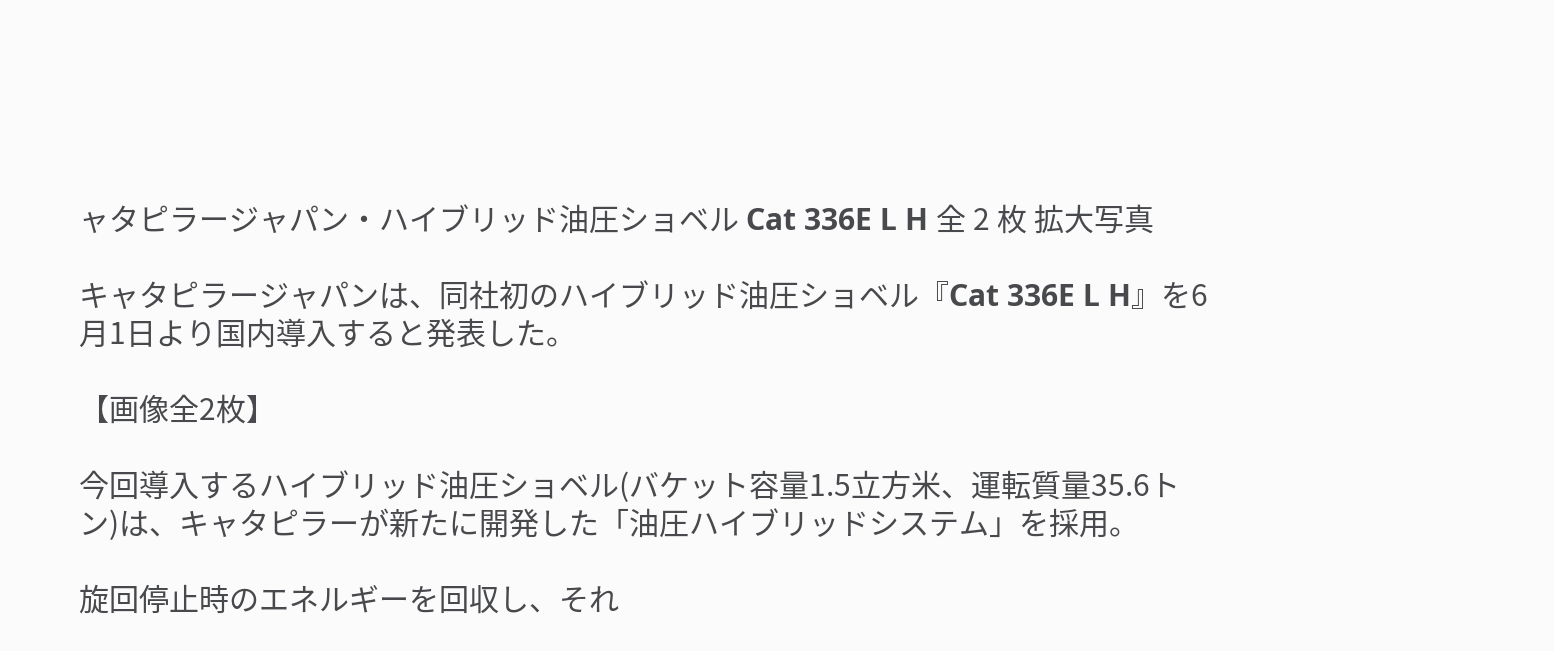ャタピラージャパン・ハイブリッド油圧ショベル Cat 336E L H 全 2 枚 拡大写真

キャタピラージャパンは、同社初のハイブリッド油圧ショベル『Cat 336E L H』を6月1日より国内導入すると発表した。

【画像全2枚】

今回導入するハイブリッド油圧ショベル(バケット容量1.5立方米、運転質量35.6トン)は、キャタピラーが新たに開発した「油圧ハイブリッドシステム」を採用。

旋回停止時のエネルギーを回収し、それ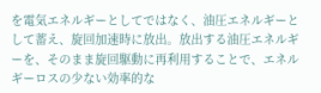を電気エネルギーとしてではなく、油圧エネルギーとして蓄え、旋回加速時に放出。放出する油圧エネルギーを、そのまま旋回駆動に再利用することで、エネルギーロスの少ない効率的な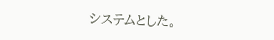システムとした。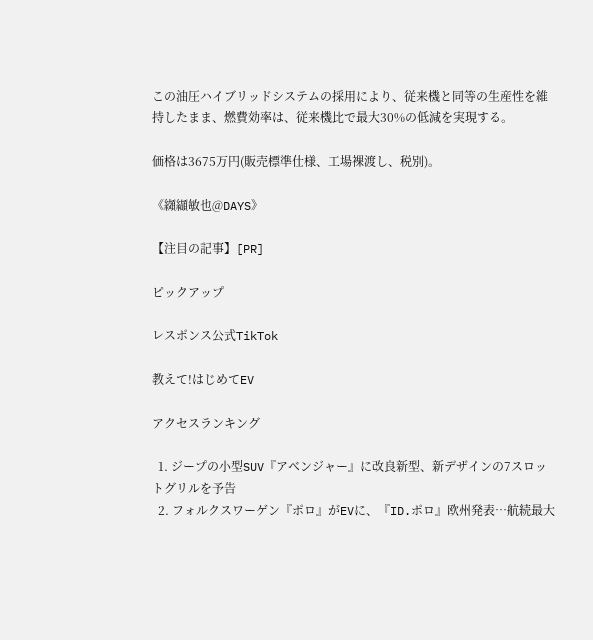この油圧ハイブリッドシステムの採用により、従来機と同等の生産性を維持したまま、燃費効率は、従来機比で最大30%の低減を実現する。

価格は3675万円(販売標準仕様、工場裸渡し、税別)。

《纐纈敏也@DAYS》

【注目の記事】[PR]

ピックアップ

レスポンス公式TikTok

教えて!はじめてEV

アクセスランキング

  1. ジープの小型SUV『アベンジャー』に改良新型、新デザインの7スロットグリルを予告
  2. フォルクスワーゲン『ポロ』がEVに、『ID.ポロ』欧州発表…航続最大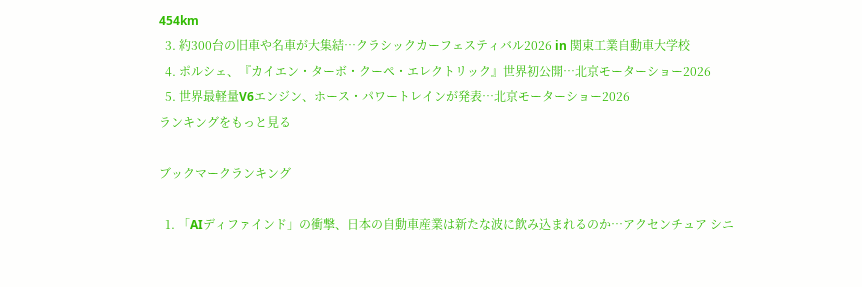454km
  3. 約300台の旧車や名車が大集結…クラシックカーフェスティバル2026 in 関東工業自動車大学校
  4. ポルシェ、『カイエン・ターボ・クーペ・エレクトリック』世界初公開…北京モーターショー2026
  5. 世界最軽量V6エンジン、ホース・パワートレインが発表…北京モーターショー2026
ランキングをもっと見る

ブックマークランキング

  1. 「AIディファインド」の衝撃、日本の自動車産業は新たな波に飲み込まれるのか…アクセンチュア シニ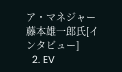ア・マネジャー 藤本雄一郎氏[インタビュー]
  2. EV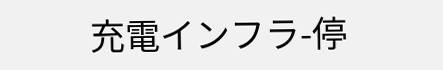充電インフラ-停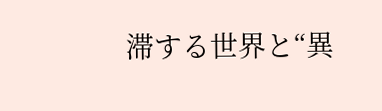滞する世界と“異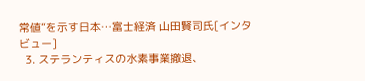常値”を示す日本…富士経済 山田賢司氏[インタビュー]
  3. ステランティスの水素事業撤退、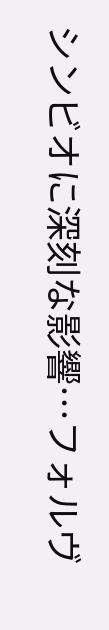シンビオに深刻な影響…フォルヴ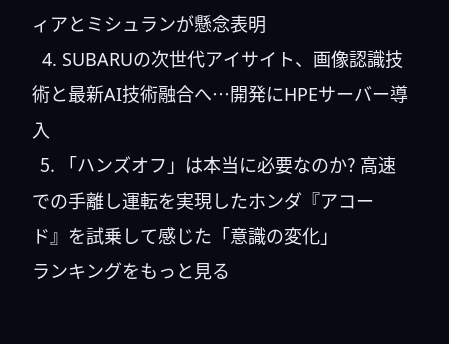ィアとミシュランが懸念表明
  4. SUBARUの次世代アイサイト、画像認識技術と最新AI技術融合へ…開発にHPEサーバー導入
  5. 「ハンズオフ」は本当に必要なのか? 高速での手離し運転を実現したホンダ『アコード』を試乗して感じた「意識の変化」
ランキングをもっと見る